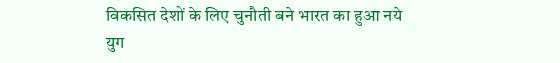विकसित देशों के लिए चुनौती बने भारत का हुआ नये युग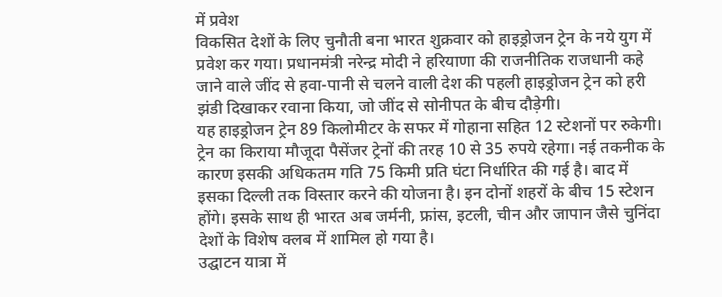में प्रवेश
विकसित देशों के लिए चुनौती बना भारत शुक्रवार को हाइड्रोजन ट्रेन के नये युग में प्रवेश कर गया। प्रधानमंत्री नरेन्द्र मोदी ने हरियाणा की राजनीतिक राजधानी कहे जाने वाले जींद से हवा-पानी से चलने वाली देश की पहली हाइड्रोजन ट्रेन को हरी झंडी दिखाकर रवाना किया, जो जींद से सोनीपत के बीच दौड़ेगी।
यह हाइड्रोजन ट्रेन 89 किलोमीटर के सफर में गोहाना सहित 12 स्टेशनों पर रुकेगी। ट्रेन का किराया मौजूदा पैसेंजर ट्रेनों की तरह 10 से 35 रुपये रहेगा। नई तकनीक के कारण इसकी अधिकतम गति 75 किमी प्रति घंटा निर्धारित की गई है। बाद में इसका दिल्ली तक विस्तार करने की योजना है। इन दोनों शहरों के बीच 15 स्टेशन होंगे। इसके साथ ही भारत अब जर्मनी, फ्रांस, इटली, चीन और जापान जैसे चुनिंदा देशों के विशेष क्लब में शामिल हो गया है।
उद्घाटन यात्रा में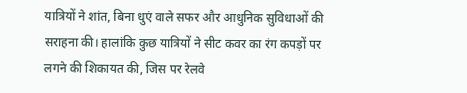यात्रियों ने शांत, बिना धुएं वाले सफर और आधुनिक सुविधाओं की सराहना की। हालांकि कुछ यात्रियों ने सीट कवर का रंग कपड़ों पर लगने की शिकायत की, जिस पर रेलवे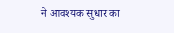ने आवश्यक सुधार का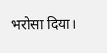भरोसा दिया।